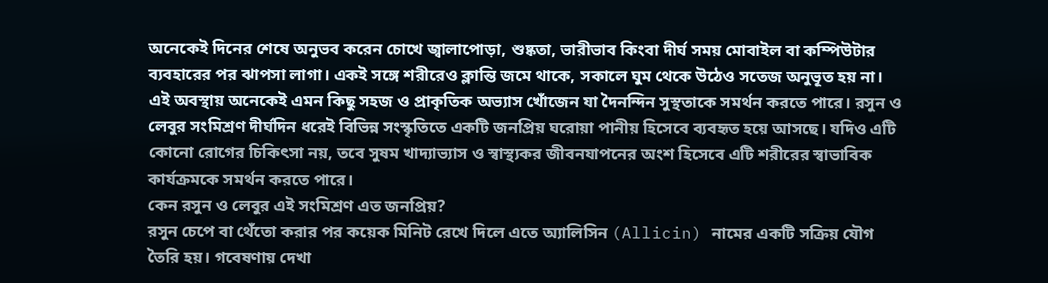অনেকেই দিনের শেষে অনুভব করেন চোখে জ্বালাপোড়া, শুষ্কতা, ভারীভাব কিংবা দীর্ঘ সময় মোবাইল বা কম্পিউটার ব্যবহারের পর ঝাপসা লাগা। একই সঙ্গে শরীরেও ক্লান্তি জমে থাকে, সকালে ঘুম থেকে উঠেও সতেজ অনুভূত হয় না।
এই অবস্থায় অনেকেই এমন কিছু সহজ ও প্রাকৃতিক অভ্যাস খোঁজেন যা দৈনন্দিন সুস্থতাকে সমর্থন করতে পারে। রসুন ও লেবুর সংমিশ্রণ দীর্ঘদিন ধরেই বিভিন্ন সংস্কৃতিতে একটি জনপ্রিয় ঘরোয়া পানীয় হিসেবে ব্যবহৃত হয়ে আসছে। যদিও এটি কোনো রোগের চিকিৎসা নয়, তবে সুষম খাদ্যাভ্যাস ও স্বাস্থ্যকর জীবনযাপনের অংশ হিসেবে এটি শরীরের স্বাভাবিক কার্যক্রমকে সমর্থন করতে পারে।
কেন রসুন ও লেবুর এই সংমিশ্রণ এত জনপ্রিয়?
রসুন চেপে বা থেঁতো করার পর কয়েক মিনিট রেখে দিলে এতে অ্যালিসিন (Allicin) নামের একটি সক্রিয় যৌগ তৈরি হয়। গবেষণায় দেখা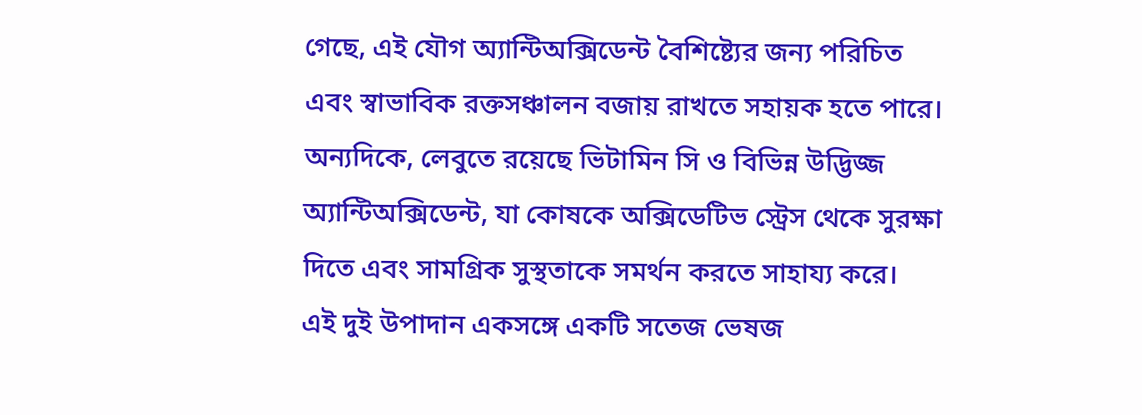গেছে, এই যৌগ অ্যান্টিঅক্সিডেন্ট বৈশিষ্ট্যের জন্য পরিচিত এবং স্বাভাবিক রক্তসঞ্চালন বজায় রাখতে সহায়ক হতে পারে।
অন্যদিকে, লেবুতে রয়েছে ভিটামিন সি ও বিভিন্ন উদ্ভিজ্জ অ্যান্টিঅক্সিডেন্ট, যা কোষকে অক্সিডেটিভ স্ট্রেস থেকে সুরক্ষা দিতে এবং সামগ্রিক সুস্থতাকে সমর্থন করতে সাহায্য করে।
এই দুই উপাদান একসঙ্গে একটি সতেজ ভেষজ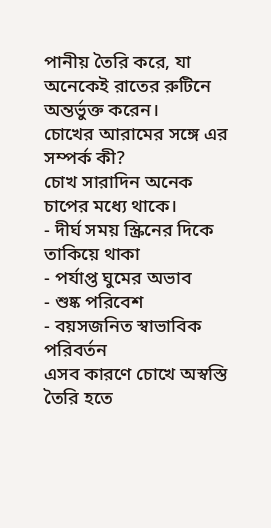পানীয় তৈরি করে, যা অনেকেই রাতের রুটিনে অন্তর্ভুক্ত করেন।
চোখের আরামের সঙ্গে এর সম্পর্ক কী?
চোখ সারাদিন অনেক চাপের মধ্যে থাকে।
- দীর্ঘ সময় স্ক্রিনের দিকে তাকিয়ে থাকা
- পর্যাপ্ত ঘুমের অভাব
- শুষ্ক পরিবেশ
- বয়সজনিত স্বাভাবিক পরিবর্তন
এসব কারণে চোখে অস্বস্তি তৈরি হতে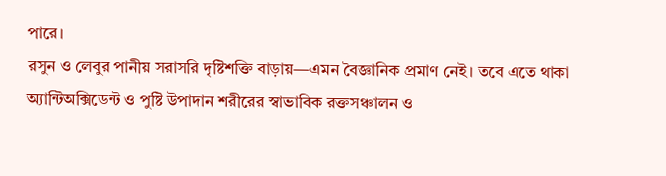পারে।
রসুন ও লেবুর পানীয় সরাসরি দৃষ্টিশক্তি বাড়ায়—এমন বৈজ্ঞানিক প্রমাণ নেই। তবে এতে থাকা অ্যান্টিঅক্সিডেন্ট ও পুষ্টি উপাদান শরীরের স্বাভাবিক রক্তসঞ্চালন ও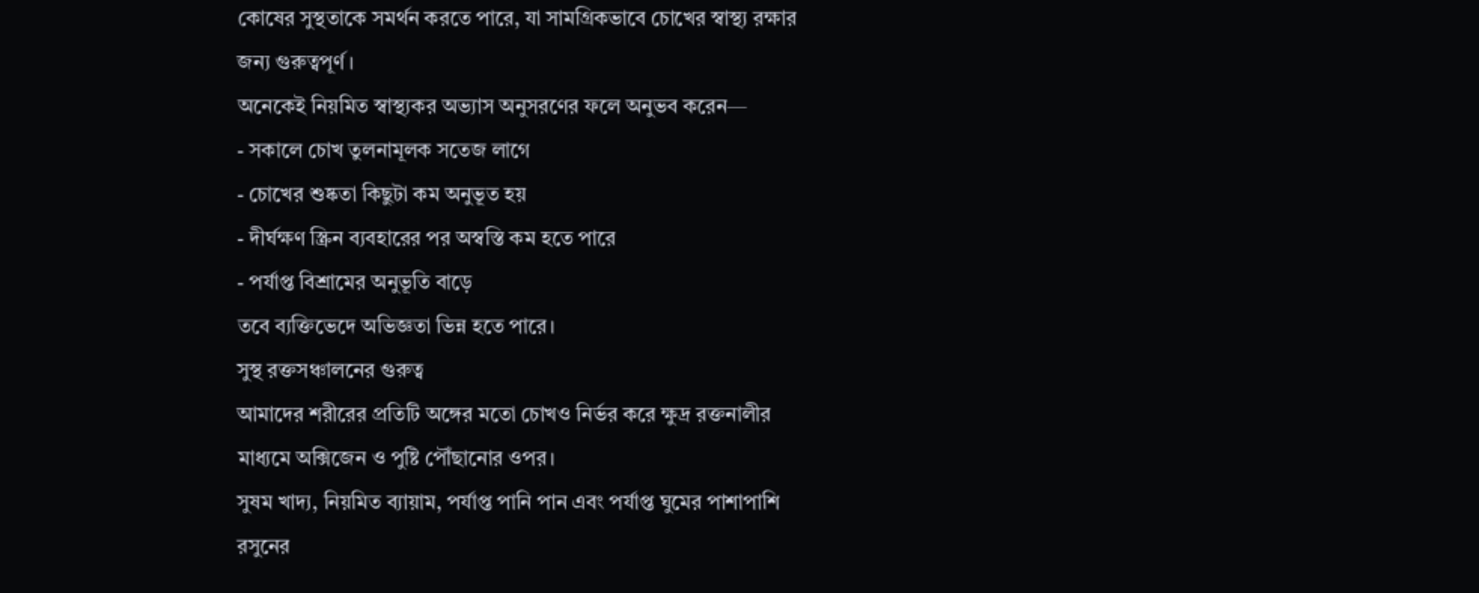কোষের সুস্থতাকে সমর্থন করতে পারে, যা সামগ্রিকভাবে চোখের স্বাস্থ্য রক্ষার জন্য গুরুত্বপূর্ণ।
অনেকেই নিয়মিত স্বাস্থ্যকর অভ্যাস অনুসরণের ফলে অনুভব করেন—
- সকালে চোখ তুলনামূলক সতেজ লাগে
- চোখের শুষ্কতা কিছুটা কম অনুভূত হয়
- দীর্ঘক্ষণ স্ক্রিন ব্যবহারের পর অস্বস্তি কম হতে পারে
- পর্যাপ্ত বিশ্রামের অনুভূতি বাড়ে
তবে ব্যক্তিভেদে অভিজ্ঞতা ভিন্ন হতে পারে।
সুস্থ রক্তসঞ্চালনের গুরুত্ব
আমাদের শরীরের প্রতিটি অঙ্গের মতো চোখও নির্ভর করে ক্ষুদ্র রক্তনালীর মাধ্যমে অক্সিজেন ও পুষ্টি পৌঁছানোর ওপর।
সুষম খাদ্য, নিয়মিত ব্যায়াম, পর্যাপ্ত পানি পান এবং পর্যাপ্ত ঘুমের পাশাপাশি রসুনের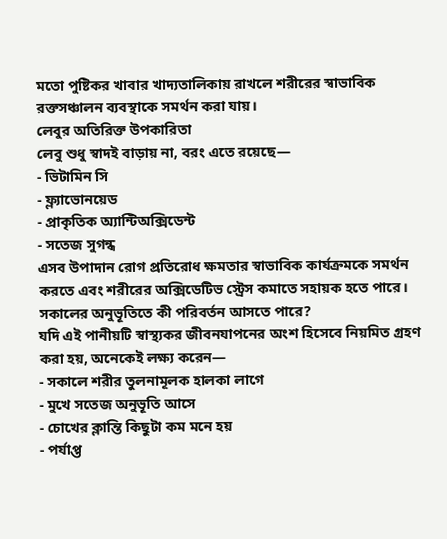মতো পুষ্টিকর খাবার খাদ্যতালিকায় রাখলে শরীরের স্বাভাবিক রক্তসঞ্চালন ব্যবস্থাকে সমর্থন করা যায়।
লেবুর অতিরিক্ত উপকারিতা
লেবু শুধু স্বাদই বাড়ায় না, বরং এতে রয়েছে—
- ভিটামিন সি
- ফ্ল্যাভোনয়েড
- প্রাকৃতিক অ্যান্টিঅক্সিডেন্ট
- সতেজ সুগন্ধ
এসব উপাদান রোগ প্রতিরোধ ক্ষমতার স্বাভাবিক কার্যক্রমকে সমর্থন করতে এবং শরীরের অক্সিডেটিভ স্ট্রেস কমাতে সহায়ক হতে পারে।
সকালের অনুভূতিতে কী পরিবর্তন আসতে পারে?
যদি এই পানীয়টি স্বাস্থ্যকর জীবনযাপনের অংশ হিসেবে নিয়মিত গ্রহণ করা হয়, অনেকেই লক্ষ্য করেন—
- সকালে শরীর তুলনামূলক হালকা লাগে
- মুখে সতেজ অনুভূতি আসে
- চোখের ক্লান্তি কিছুটা কম মনে হয়
- পর্যাপ্ত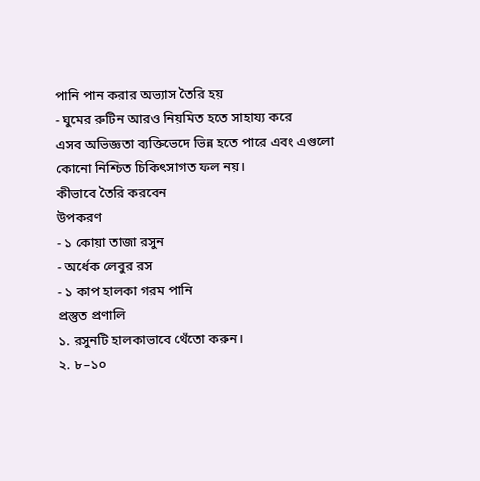পানি পান করার অভ্যাস তৈরি হয়
- ঘুমের রুটিন আরও নিয়মিত হতে সাহায্য করে
এসব অভিজ্ঞতা ব্যক্তিভেদে ভিন্ন হতে পারে এবং এগুলো কোনো নিশ্চিত চিকিৎসাগত ফল নয়।
কীভাবে তৈরি করবেন
উপকরণ
- ১ কোয়া তাজা রসুন
- অর্ধেক লেবুর রস
- ১ কাপ হালকা গরম পানি
প্রস্তুত প্রণালি
১. রসুনটি হালকাভাবে থেঁতো করুন।
২. ৮–১০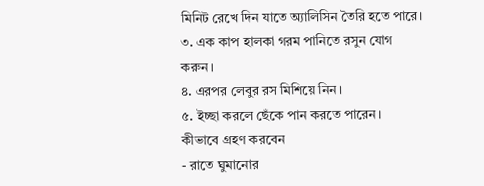মিনিট রেখে দিন যাতে অ্যালিসিন তৈরি হতে পারে।
৩. এক কাপ হালকা গরম পানিতে রসুন যোগ করুন।
৪. এরপর লেবুর রস মিশিয়ে নিন।
৫. ইচ্ছা করলে ছেঁকে পান করতে পারেন।
কীভাবে গ্রহণ করবেন
- রাতে ঘুমানোর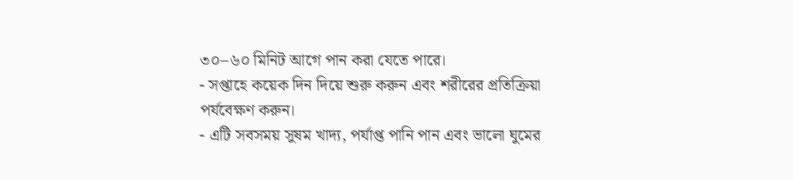৩০–৬০ মিনিট আগে পান করা যেতে পারে।
- সপ্তাহে কয়েক দিন দিয়ে শুরু করুন এবং শরীরের প্রতিক্রিয়া পর্যবেক্ষণ করুন।
- এটি সবসময় সুষম খাদ্য, পর্যাপ্ত পানি পান এবং ভালো ঘুমের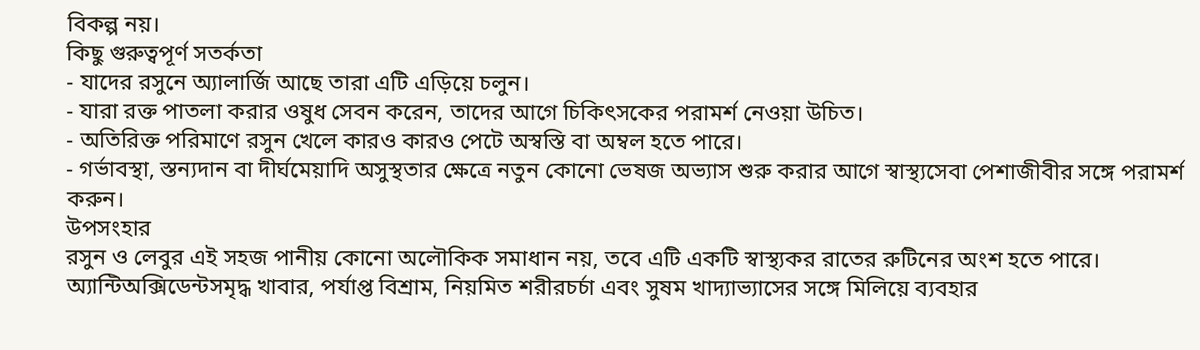বিকল্প নয়।
কিছু গুরুত্বপূর্ণ সতর্কতা
- যাদের রসুনে অ্যালার্জি আছে তারা এটি এড়িয়ে চলুন।
- যারা রক্ত পাতলা করার ওষুধ সেবন করেন, তাদের আগে চিকিৎসকের পরামর্শ নেওয়া উচিত।
- অতিরিক্ত পরিমাণে রসুন খেলে কারও কারও পেটে অস্বস্তি বা অম্বল হতে পারে।
- গর্ভাবস্থা, স্তন্যদান বা দীর্ঘমেয়াদি অসুস্থতার ক্ষেত্রে নতুন কোনো ভেষজ অভ্যাস শুরু করার আগে স্বাস্থ্যসেবা পেশাজীবীর সঙ্গে পরামর্শ করুন।
উপসংহার
রসুন ও লেবুর এই সহজ পানীয় কোনো অলৌকিক সমাধান নয়, তবে এটি একটি স্বাস্থ্যকর রাতের রুটিনের অংশ হতে পারে। অ্যান্টিঅক্সিডেন্টসমৃদ্ধ খাবার, পর্যাপ্ত বিশ্রাম, নিয়মিত শরীরচর্চা এবং সুষম খাদ্যাভ্যাসের সঙ্গে মিলিয়ে ব্যবহার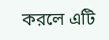করলে এটি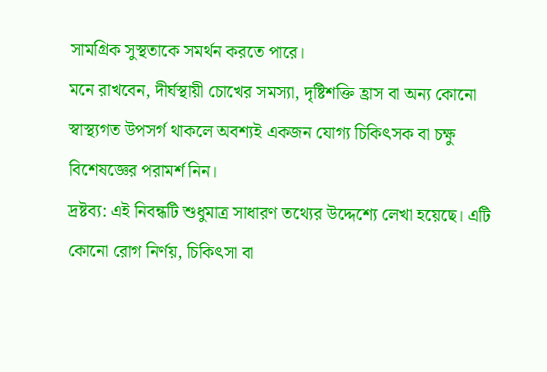সামগ্রিক সুস্থতাকে সমর্থন করতে পারে।
মনে রাখবেন, দীর্ঘস্থায়ী চোখের সমস্যা, দৃষ্টিশক্তি হ্রাস বা অন্য কোনো স্বাস্থ্যগত উপসর্গ থাকলে অবশ্যই একজন যোগ্য চিকিৎসক বা চক্ষু বিশেষজ্ঞের পরামর্শ নিন।
দ্রষ্টব্য: এই নিবন্ধটি শুধুমাত্র সাধারণ তথ্যের উদ্দেশ্যে লেখা হয়েছে। এটি কোনো রোগ নির্ণয়, চিকিৎসা বা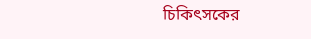চিকিৎসকের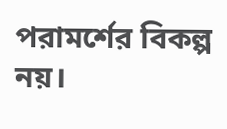পরামর্শের বিকল্প নয়।